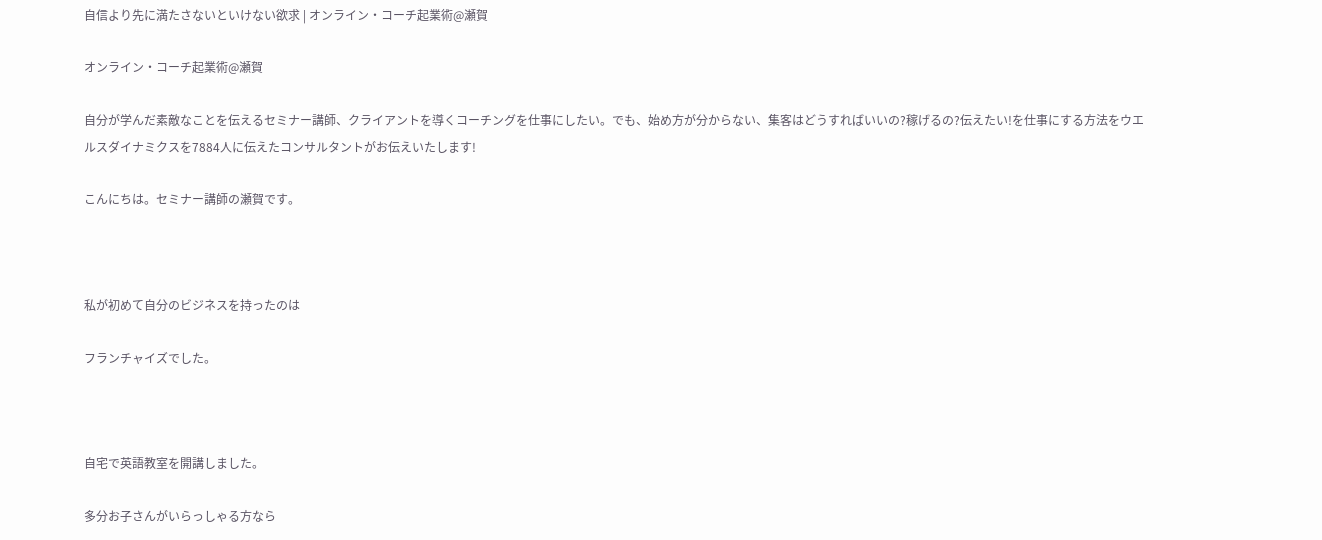自信より先に満たさないといけない欲求 | オンライン・コーチ起業術@瀬賀

オンライン・コーチ起業術@瀬賀

自分が学んだ素敵なことを伝えるセミナー講師、クライアントを導くコーチングを仕事にしたい。でも、始め方が分からない、集客はどうすればいいの?稼げるの?伝えたい!を仕事にする方法をウエルスダイナミクスを7884人に伝えたコンサルタントがお伝えいたします!

こんにちは。セミナー講師の瀬賀です。



私が初めて自分のビジネスを持ったのは

フランチャイズでした。



自宅で英語教室を開講しました。

多分お子さんがいらっしゃる方なら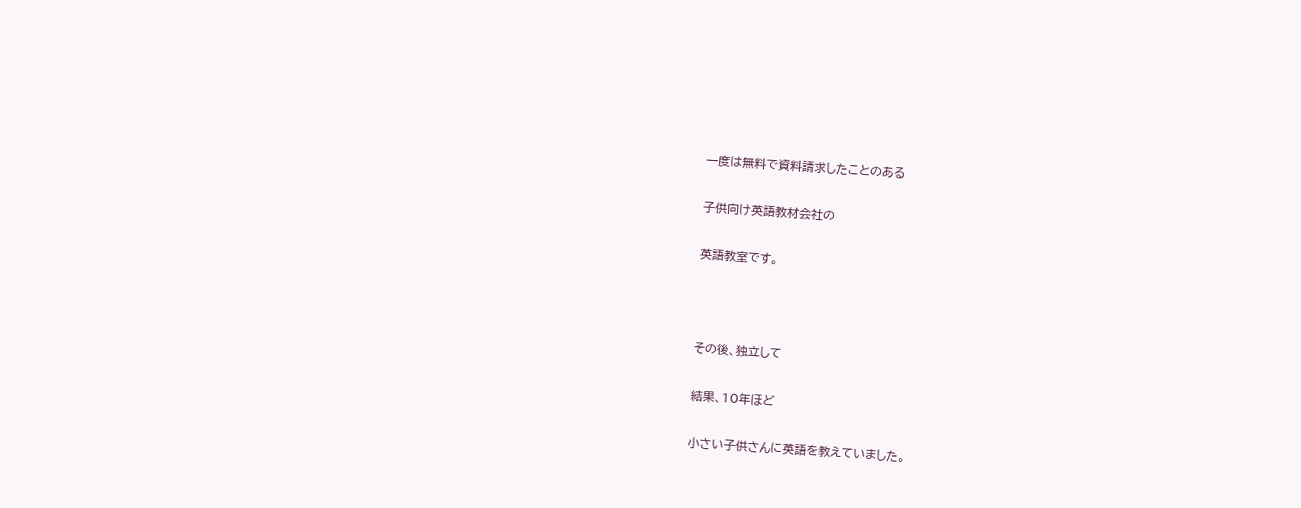一度は無料で資料請求したことのある

子供向け英語教材会社の

英語教室です。



その後、独立して

結果、10年ほど

小さい子供さんに英語を教えていました。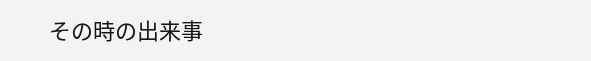その時の出来事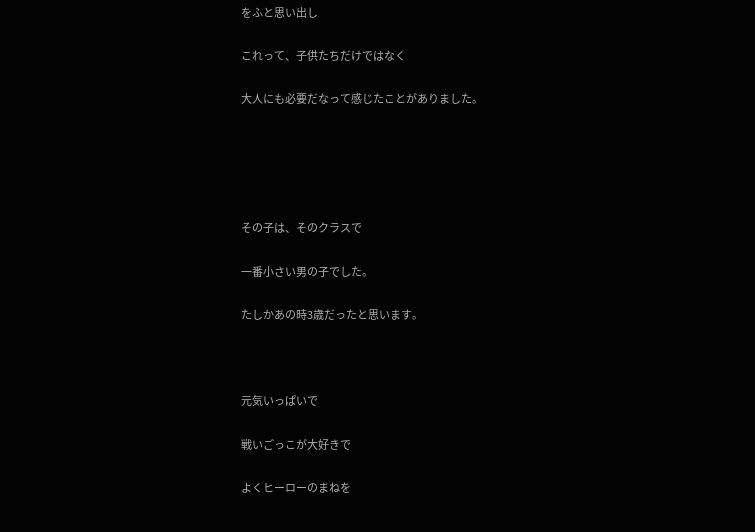をふと思い出し

これって、子供たちだけではなく

大人にも必要だなって感じたことがありました。





その子は、そのクラスで

一番小さい男の子でした。

たしかあの時3歳だったと思います。



元気いっぱいで

戦いごっこが大好きで

よくヒーローのまねを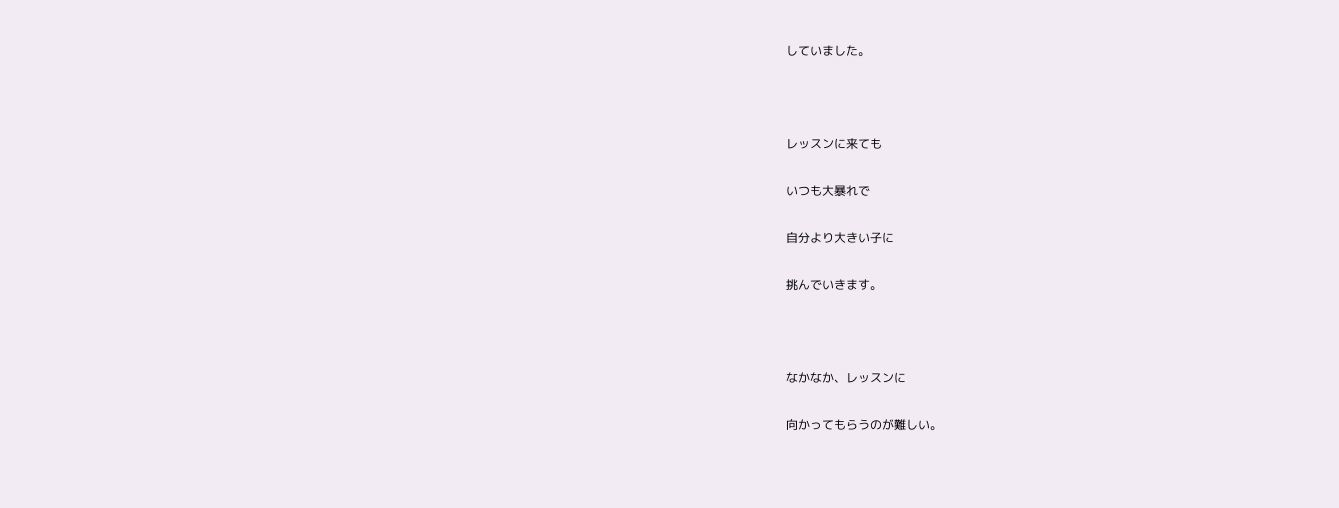していました。



レッスンに来ても

いつも大暴れで

自分より大きい子に

挑んでいきます。



なかなか、レッスンに

向かってもらうのが難しい。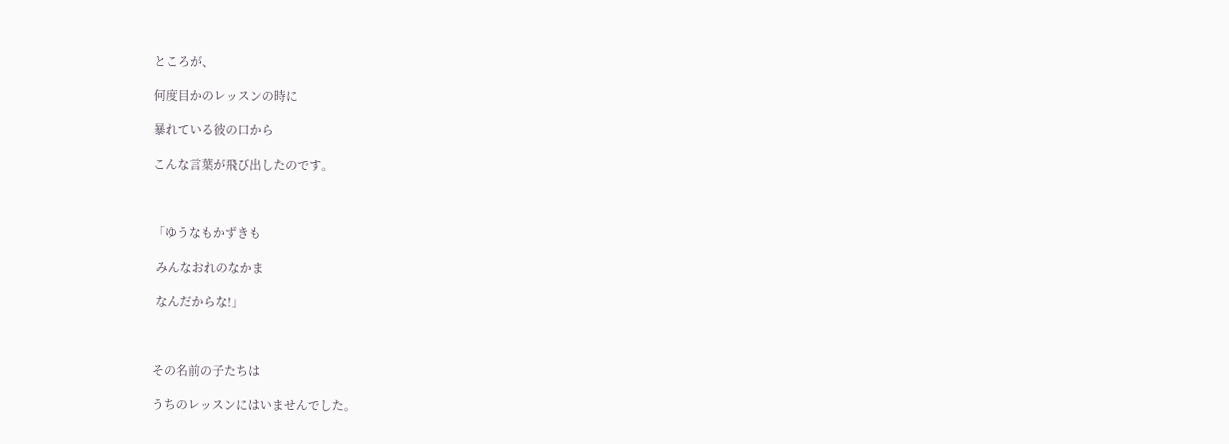ところが、

何度目かのレッスンの時に

暴れている彼の口から

こんな言葉が飛び出したのです。



「ゆうなもかずきも

 みんなおれのなかま

 なんだからな!」



その名前の子たちは

うちのレッスンにはいませんでした。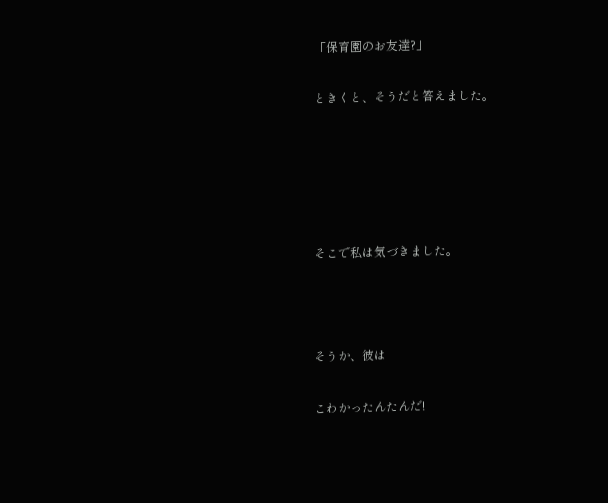「保育園のお友達?」

ときくと、そうだと答えました。





そこで私は気づきました。



そうか、彼は

こわかったんたんだ!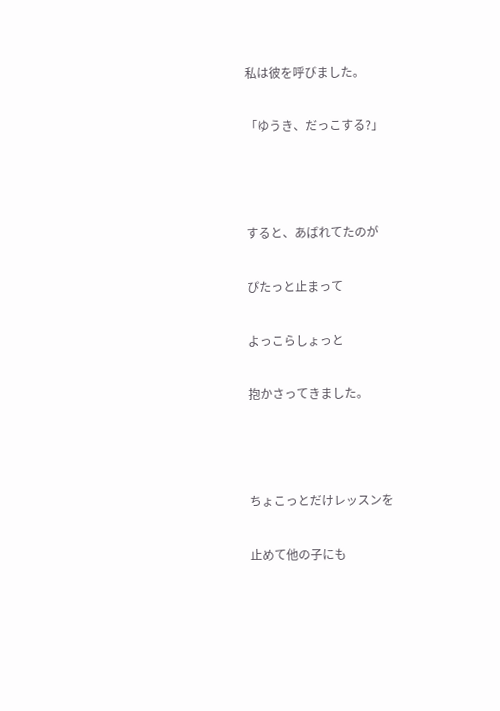私は彼を呼びました。

「ゆうき、だっこする?」



すると、あばれてたのが

ぴたっと止まって

よっこらしょっと

抱かさってきました。



ちょこっとだけレッスンを

止めて他の子にも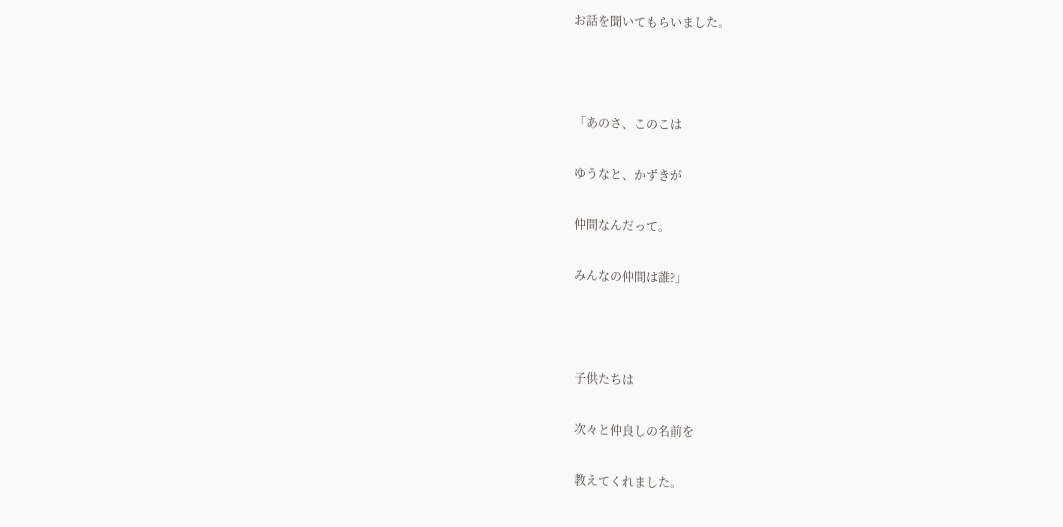お話を聞いてもらいました。



「あのさ、このこは

ゆうなと、かずきが

仲間なんだって。

みんなの仲間は誰?」



子供たちは

次々と仲良しの名前を

教えてくれました。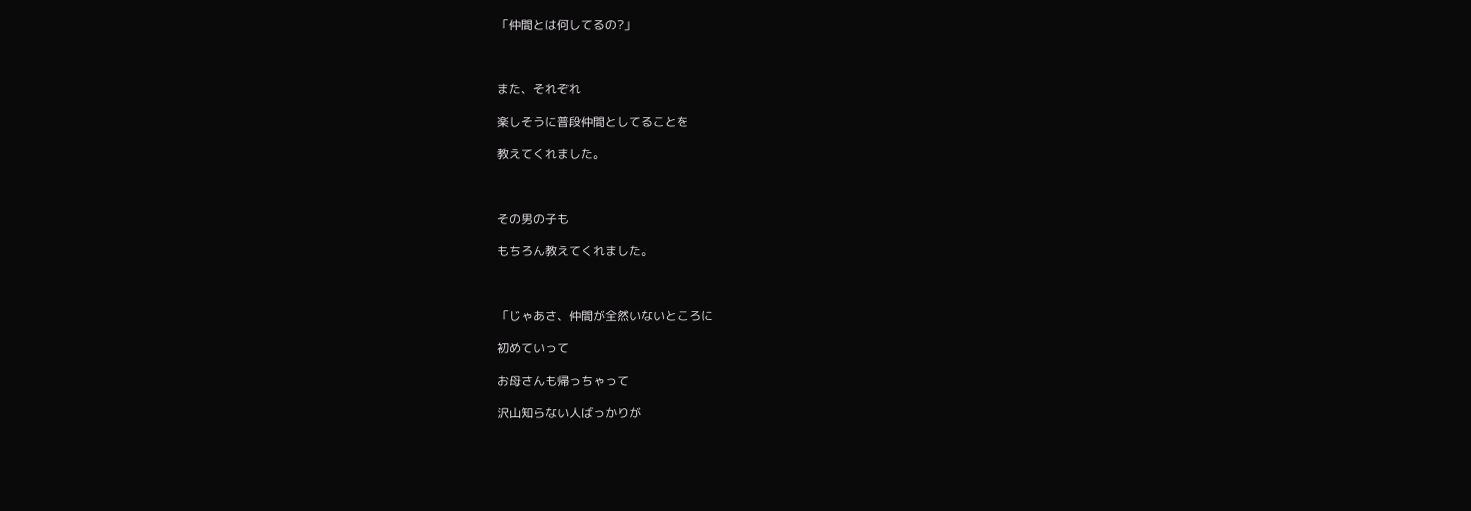「仲間とは何してるの?」



また、それぞれ

楽しそうに普段仲間としてることを

教えてくれました。



その男の子も

もちろん教えてくれました。



「じゃあさ、仲間が全然いないところに

初めていって

お母さんも帰っちゃって

沢山知らない人ばっかりが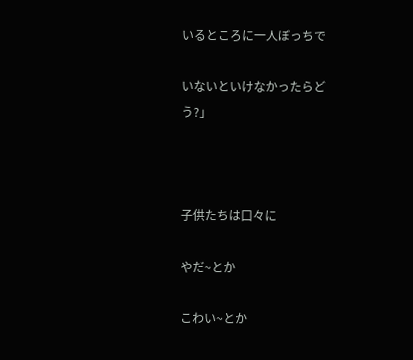いるところに一人ぼっちで

いないといけなかったらどう?」



子供たちは口々に

やだ~とか

こわい~とか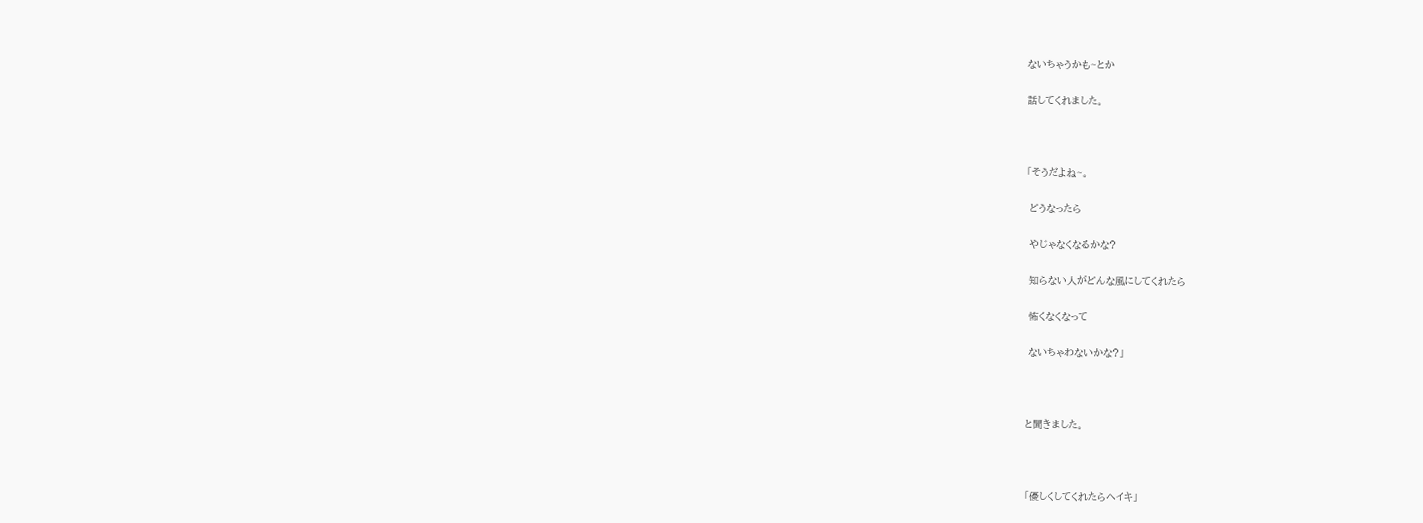ないちゃうかも~とか

話してくれました。



「そうだよね~。

 どうなったら

 やじゃなくなるかな?

 知らない人がどんな風にしてくれたら

 怖くなくなって

 ないちゃわないかな?」



と聞きました。



「優しくしてくれたらヘイキ」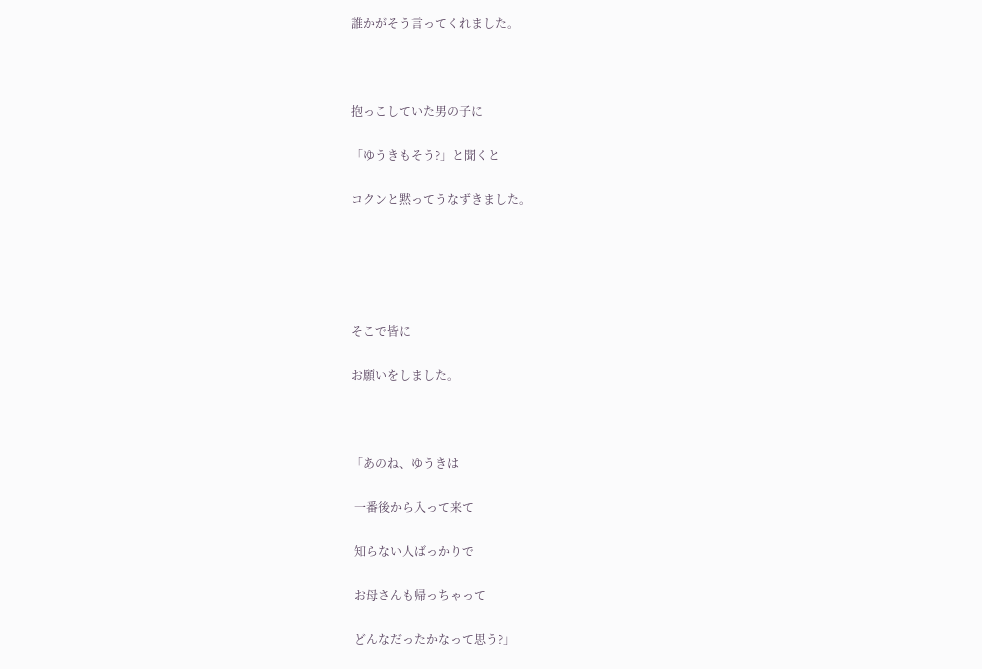誰かがそう言ってくれました。



抱っこしていた男の子に

「ゆうきもそう?」と聞くと

コクンと黙ってうなずきました。





そこで皆に

お願いをしました。



「あのね、ゆうきは

 一番後から入って来て

 知らない人ばっかりで

 お母さんも帰っちゃって

 どんなだったかなって思う?」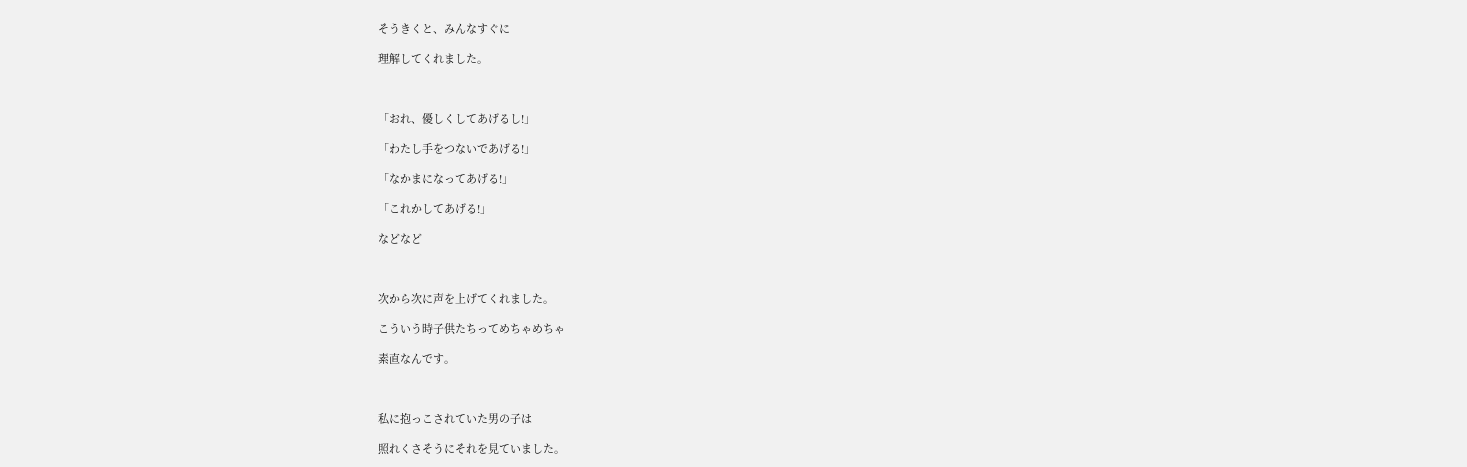そうきくと、みんなすぐに

理解してくれました。



「おれ、優しくしてあげるし!」

「わたし手をつないであげる!」

「なかまになってあげる!」

「これかしてあげる!」

などなど



次から次に声を上げてくれました。

こういう時子供たちってめちゃめちゃ

素直なんです。



私に抱っこされていた男の子は

照れくさそうにそれを見ていました。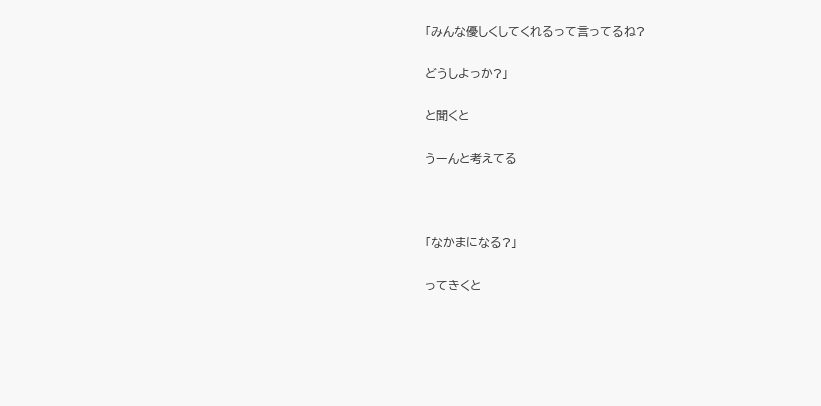「みんな優しくしてくれるって言ってるね?

どうしよっか?」

と聞くと

うーんと考えてる



「なかまになる?」

ってきくと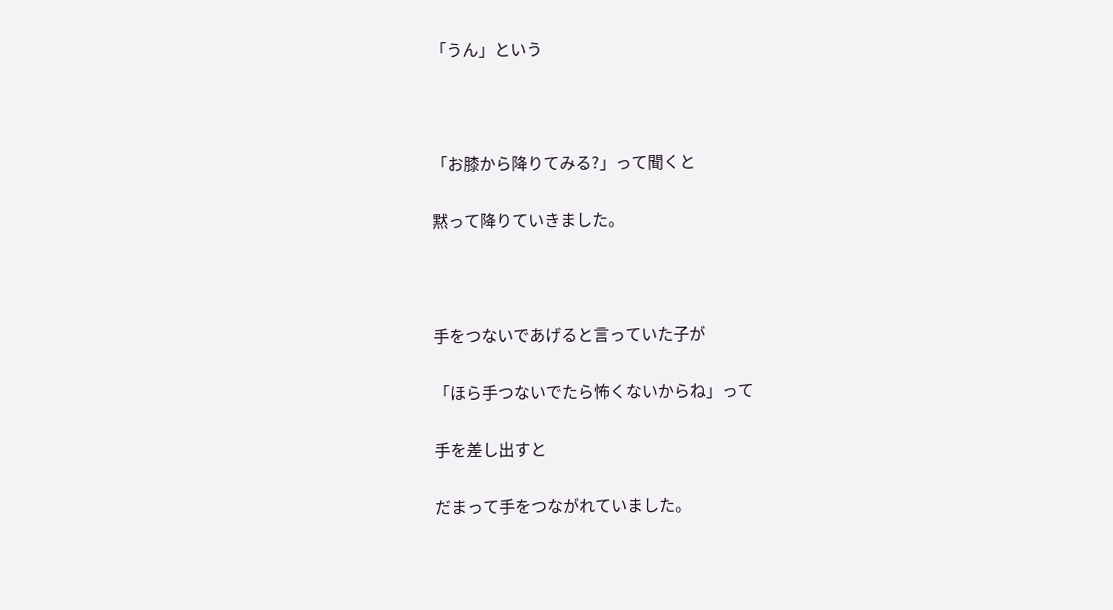「うん」という



「お膝から降りてみる?」って聞くと

黙って降りていきました。



手をつないであげると言っていた子が

「ほら手つないでたら怖くないからね」って

手を差し出すと

だまって手をつながれていました。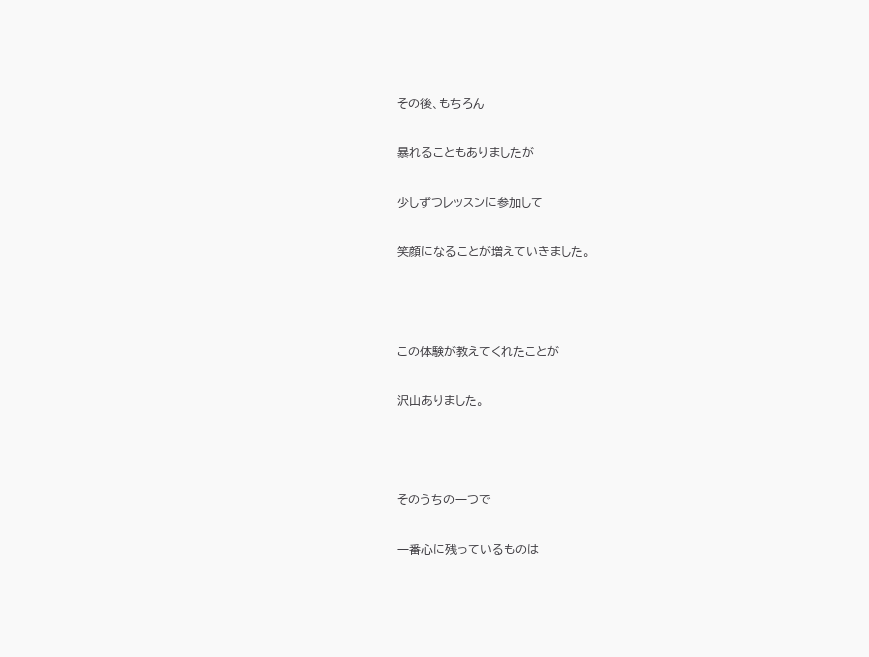その後、もちろん

暴れることもありましたが

少しずつレッスンに参加して

笑顔になることが増えていきました。



この体験が教えてくれたことが

沢山ありました。



そのうちの一つで

一番心に残っているものは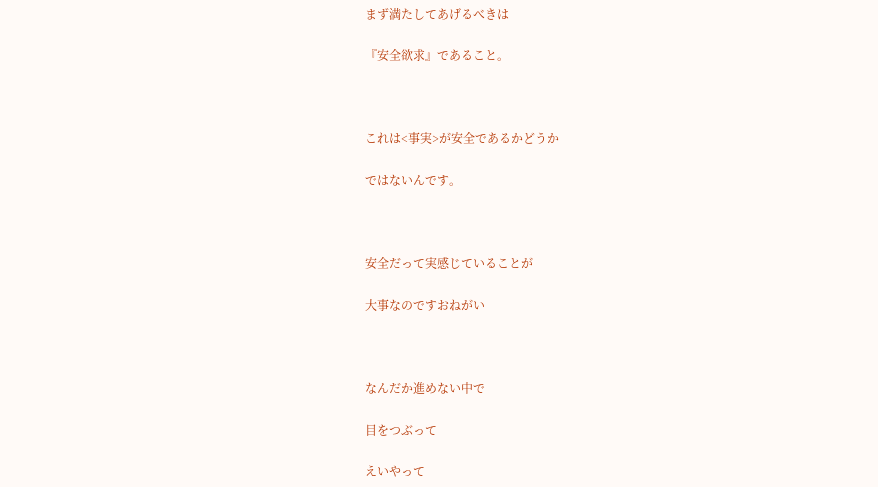まず満たしてあげるべきは

『安全欲求』であること。



これは<事実>が安全であるかどうか

ではないんです。



安全だって実感じていることが

大事なのですおねがい



なんだか進めない中で

目をつぶって

えいやって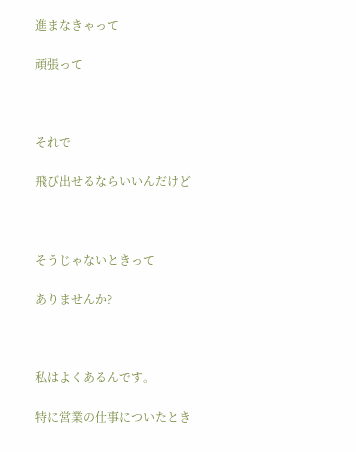進まなきゃって

頑張って



それで

飛び出せるならいいんだけど



そうじゃないときって

ありませんか?



私はよくあるんです。

特に営業の仕事についたとき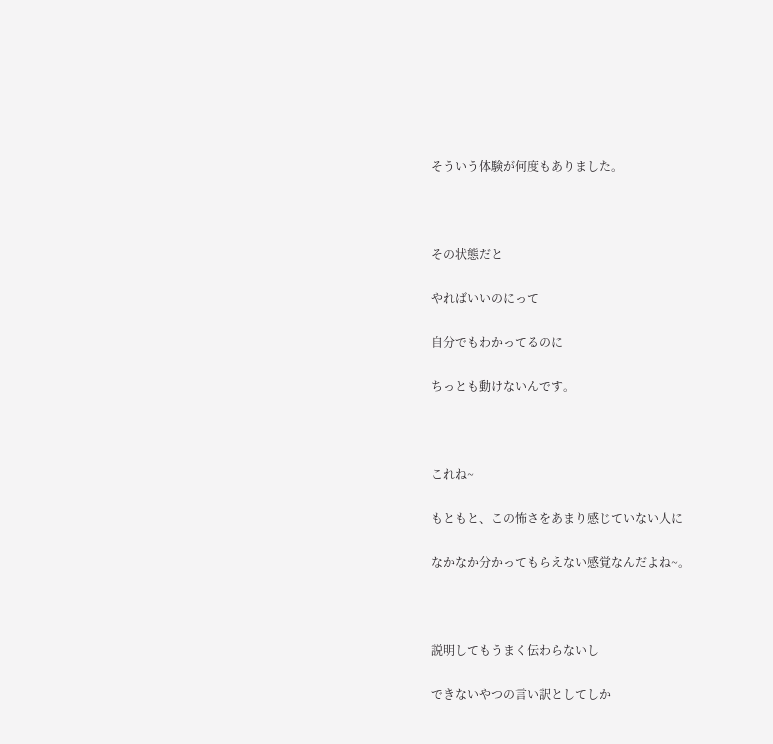そういう体験が何度もありました。



その状態だと

やればいいのにって

自分でもわかってるのに

ちっとも動けないんです。



これね~

もともと、この怖さをあまり感じていない人に

なかなか分かってもらえない感覚なんだよね~。



説明してもうまく伝わらないし

できないやつの言い訳としてしか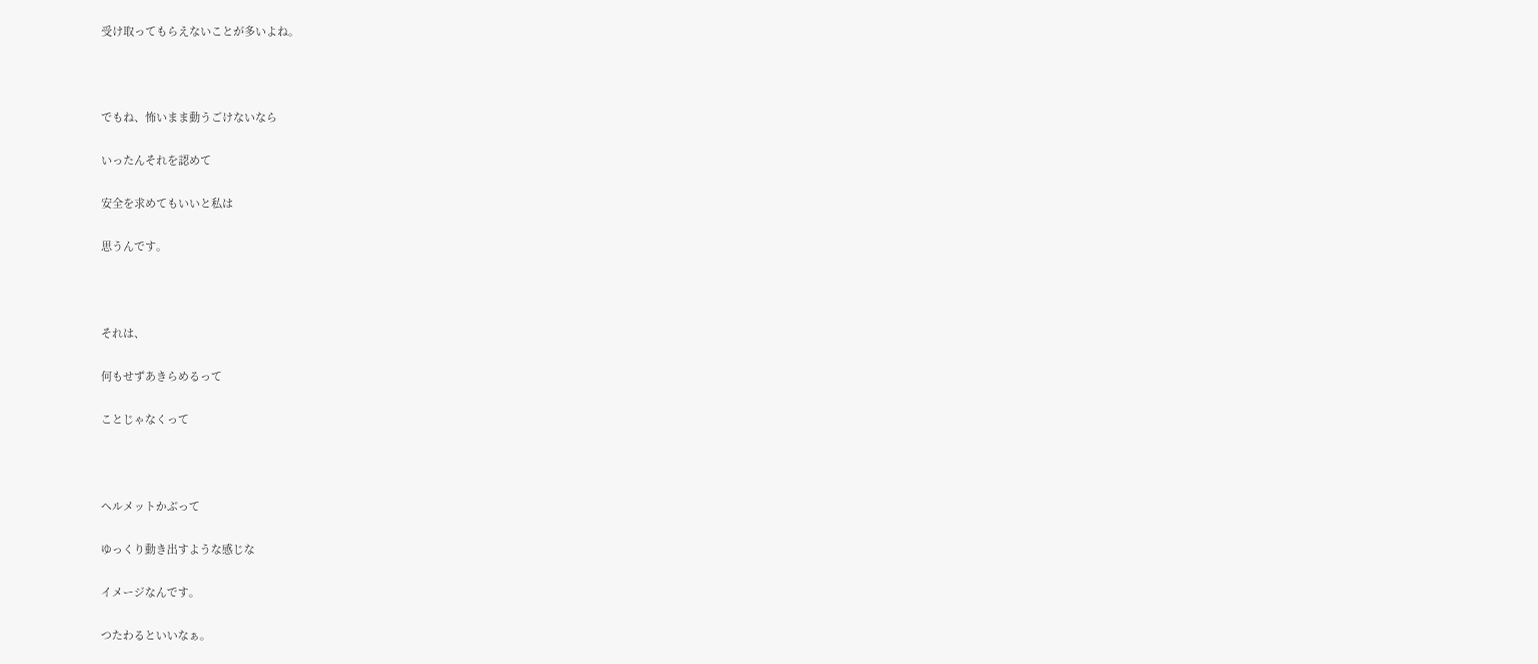受け取ってもらえないことが多いよね。



でもね、怖いまま動うごけないなら

いったんそれを認めて

安全を求めてもいいと私は

思うんです。



それは、

何もせずあきらめるって

ことじゃなくって



ヘルメットかぶって

ゆっくり動き出すような感じな

イメージなんです。

つたわるといいなぁ。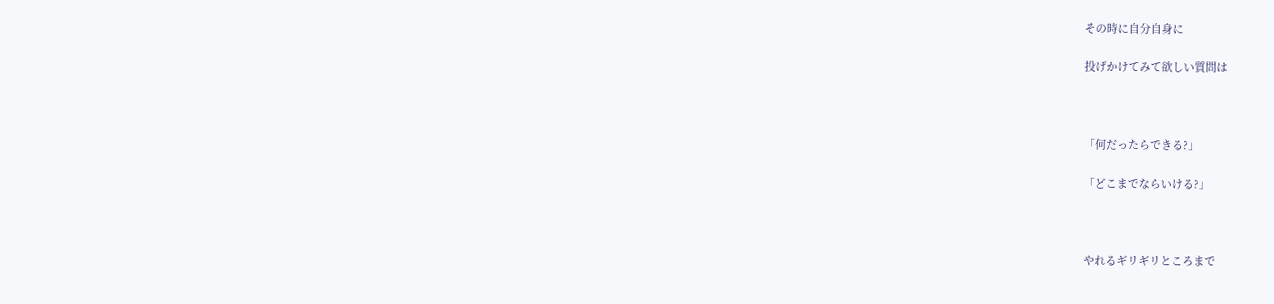その時に自分自身に

投げかけてみて欲しい質問は



「何だったらできる?」

「どこまでならいける?」



やれるギリギリところまで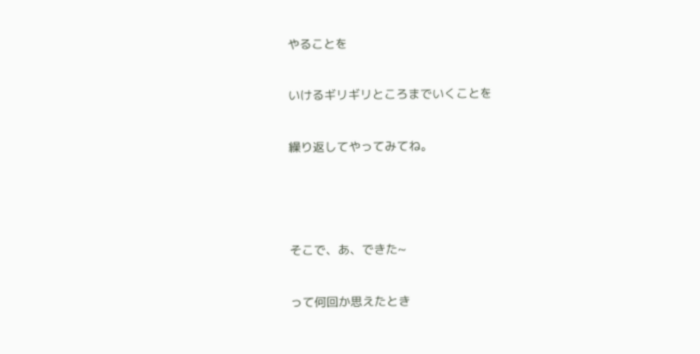やることを

いけるギリギリところまでいくことを

繰り返してやってみてね。



そこで、あ、できた~

って何回か思えたとき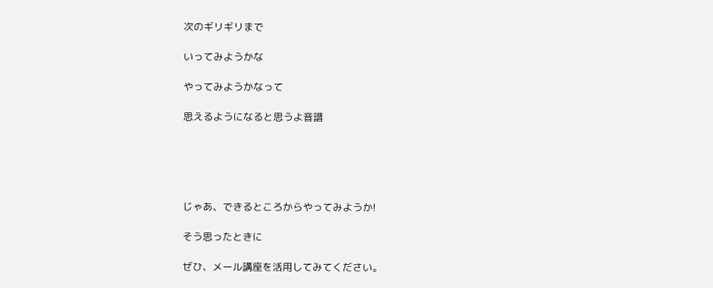次のギリギリまで

いってみようかな

やってみようかなって

思えるようになると思うよ音譜





じゃあ、できるところからやってみようか!

そう思ったときに

ぜひ、メール講座を活用してみてください。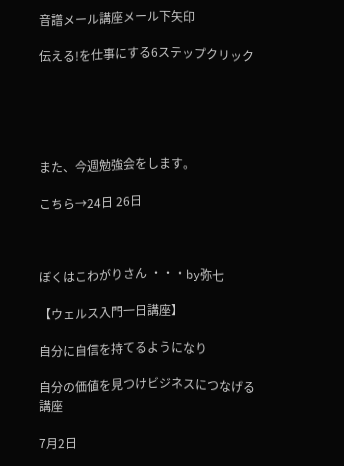音譜メール講座メール下矢印

伝える!を仕事にする6ステップクリック





また、今週勉強会をします。

こちら→24日 26日



ぼくはこわがりさん ・・・by弥七

【ウェルス入門一日講座】

自分に自信を持てるようになり

自分の価値を見つけビジネスにつなげる講座

7月2日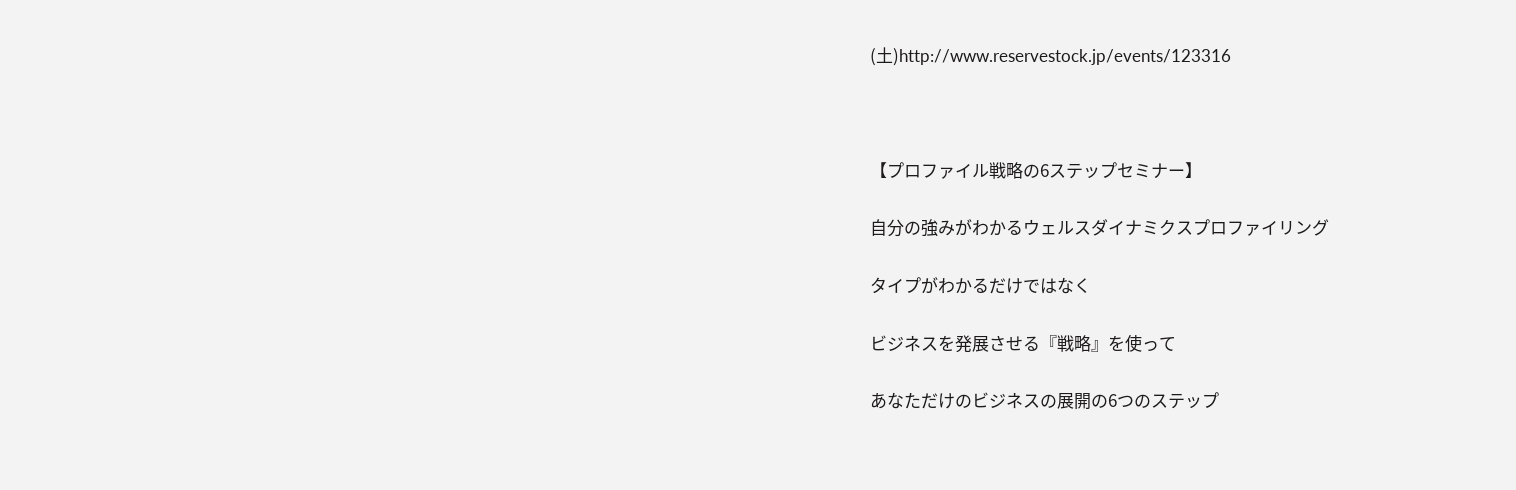(土)http://www.reservestock.jp/events/123316



【プロファイル戦略の6ステップセミナー】

自分の強みがわかるウェルスダイナミクスプロファイリング

タイプがわかるだけではなく

ビジネスを発展させる『戦略』を使って

あなただけのビジネスの展開の6つのステップ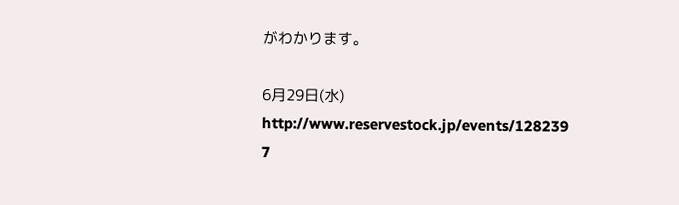がわかります。

6月29日(水) http://www.reservestock.jp/events/128239
7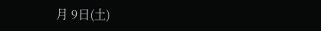月 9日(土)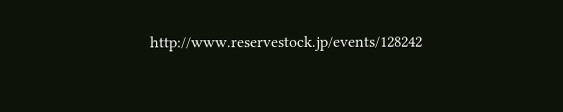http://www.reservestock.jp/events/128242